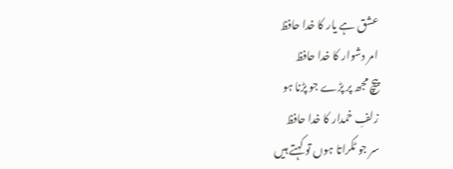عشق ہے یار کا خدا حافظ
امر دشوار کا خدا حافظ
پیچ مجھ پر پڑے جو پڑنا ہو
زلفِ خمدار کا خدا حافظ
سر جو ٹکراتا ہوں تو کہتے ہیں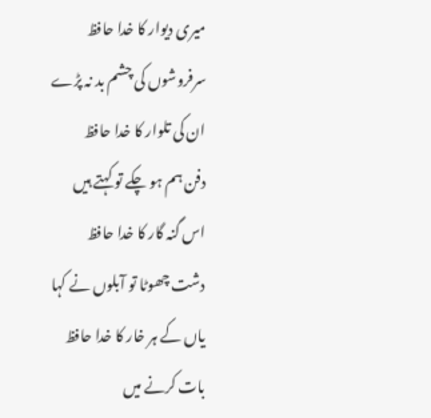میری دیوار کا خدا حافظ
سرفروشوں کی چشم بد نہ پڑے
ان کی تلوار کا خدا حافظ
دفن ہم ہو چکے تو کہتے ہیں
اس گنہ گار کا خدا حافظ
دشت چھوٹا تو آبلوں نے کہا
یاں کے ہر خار کا خدا حافظ
بات کرنے میں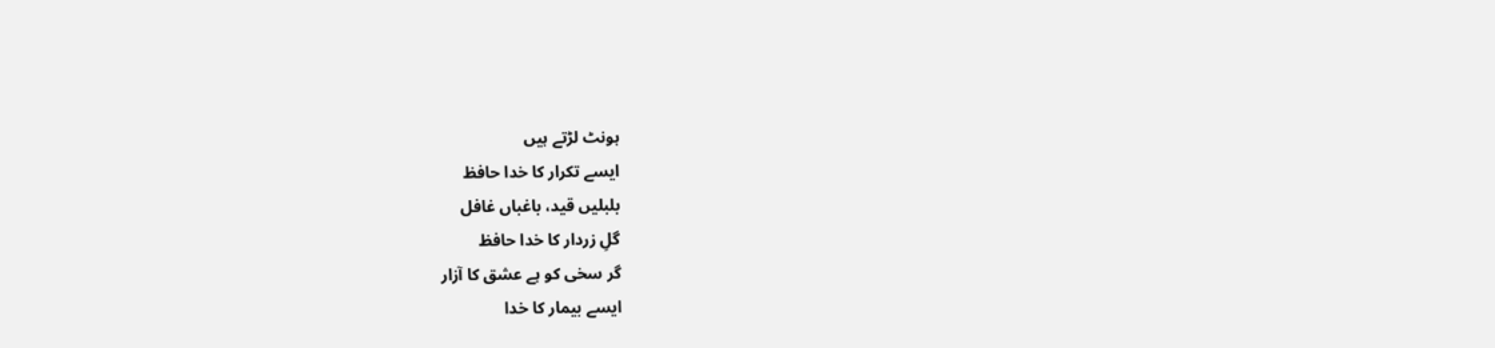ہونٹ لڑتے ہیں
ایسے تکرار کا خدا حافظ
بلبلیں قید، باغباں غافل
گلِ زردار کا خدا حافظ
گر سخی کو ہے عشق کا آزار
ایسے بیمار کا خدا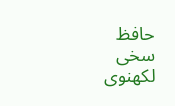حافظ
سخی لکھنوی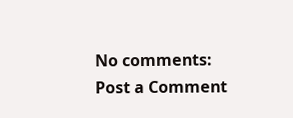No comments:
Post a Comment